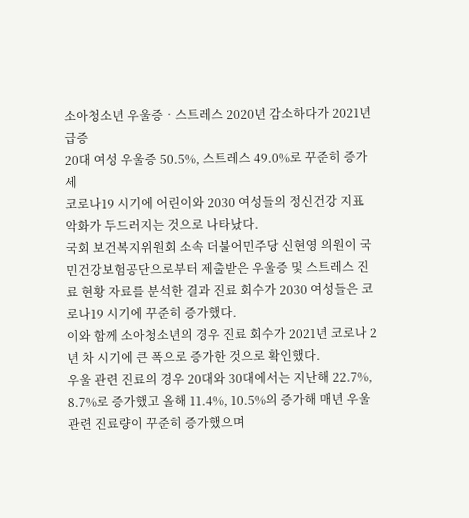소아청소년 우울증‧스트레스 2020년 감소하다가 2021년 급증
20대 여성 우울증 50.5%, 스트레스 49.0%로 꾸준히 증가세
코로나19 시기에 어린이와 2030 여성들의 정신건강 지표 악화가 두드러지는 것으로 나타났다.
국회 보건복지위원회 소속 더불어민주당 신현영 의원이 국민건강보험공단으로부터 제출받은 우울증 및 스트레스 진료 현황 자료를 분석한 결과 진료 회수가 2030 여성들은 코로나19 시기에 꾸준히 증가했다.
이와 함께 소아청소년의 경우 진료 회수가 2021년 코로나 2년 차 시기에 큰 폭으로 증가한 것으로 확인했다.
우울 관련 진료의 경우 20대와 30대에서는 지난해 22.7%, 8.7%로 증가했고 올해 11.4%, 10.5%의 증가해 매년 우울 관련 진료량이 꾸준히 증가했으며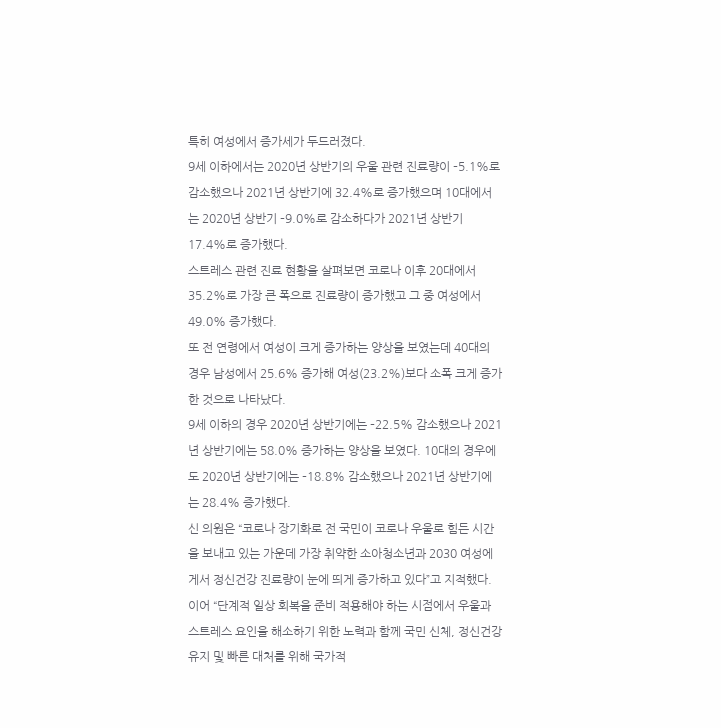특히 여성에서 증가세가 두드러졌다.
9세 이하에서는 2020년 상반기의 우울 관련 진료량이 –5.1%로 감소했으나 2021년 상반기에 32.4%로 증가했으며 10대에서는 2020년 상반기 –9.0%로 감소하다가 2021년 상반기 17.4%로 증가했다.
스트레스 관련 진료 현황을 살펴보면 코로나 이후 20대에서 35.2%로 가장 큰 폭으로 진료량이 증가했고 그 중 여성에서 49.0% 증가했다.
또 전 연령에서 여성이 크게 증가하는 양상을 보였는데 40대의 경우 남성에서 25.6% 증가해 여성(23.2%)보다 소폭 크게 증가한 것으로 나타났다.
9세 이하의 경우 2020년 상반기에는 –22.5% 감소했으나 2021년 상반기에는 58.0% 증가하는 양상을 보였다. 10대의 경우에도 2020년 상반기에는 –18.8% 감소했으나 2021년 상반기에는 28.4% 증가했다.
신 의원은 “코로나 장기화로 전 국민이 코로나 우울로 힘든 시간을 보내고 있는 가운데 가장 취약한 소아청소년과 2030 여성에게서 정신건강 진료량이 눈에 띄게 증가하고 있다”고 지적했다.
이어 “단계적 일상 회복을 준비 적용해야 하는 시점에서 우울과 스트레스 요인을 해소하기 위한 노력과 함께 국민 신체, 정신건강유지 및 빠른 대처를 위해 국가적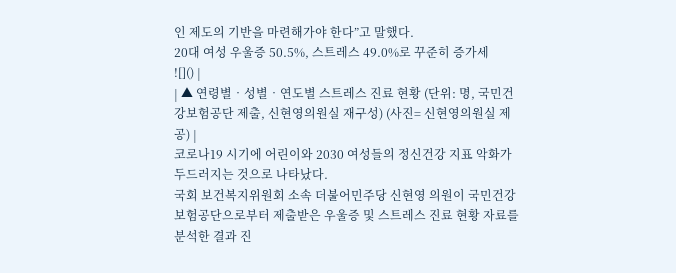인 제도의 기반을 마련해가야 한다”고 말했다.
20대 여성 우울증 50.5%, 스트레스 49.0%로 꾸준히 증가세
![]() |
| ▲ 연령별‧성별‧연도별 스트레스 진료 현황 (단위: 명, 국민건강보험공단 제출, 신현영의원실 재구성) (사진= 신현영의원실 제공) |
코로나19 시기에 어린이와 2030 여성들의 정신건강 지표 악화가 두드러지는 것으로 나타났다.
국회 보건복지위원회 소속 더불어민주당 신현영 의원이 국민건강보험공단으로부터 제출받은 우울증 및 스트레스 진료 현황 자료를 분석한 결과 진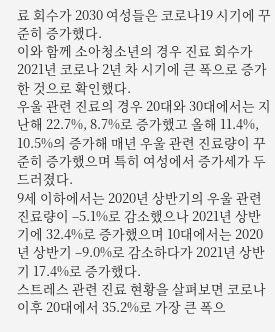료 회수가 2030 여성들은 코로나19 시기에 꾸준히 증가했다.
이와 함께 소아청소년의 경우 진료 회수가 2021년 코로나 2년 차 시기에 큰 폭으로 증가한 것으로 확인했다.
우울 관련 진료의 경우 20대와 30대에서는 지난해 22.7%, 8.7%로 증가했고 올해 11.4%, 10.5%의 증가해 매년 우울 관련 진료량이 꾸준히 증가했으며 특히 여성에서 증가세가 두드러졌다.
9세 이하에서는 2020년 상반기의 우울 관련 진료량이 –5.1%로 감소했으나 2021년 상반기에 32.4%로 증가했으며 10대에서는 2020년 상반기 –9.0%로 감소하다가 2021년 상반기 17.4%로 증가했다.
스트레스 관련 진료 현황을 살펴보면 코로나 이후 20대에서 35.2%로 가장 큰 폭으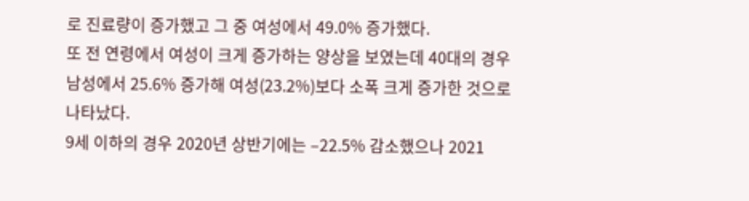로 진료량이 증가했고 그 중 여성에서 49.0% 증가했다.
또 전 연령에서 여성이 크게 증가하는 양상을 보였는데 40대의 경우 남성에서 25.6% 증가해 여성(23.2%)보다 소폭 크게 증가한 것으로 나타났다.
9세 이하의 경우 2020년 상반기에는 –22.5% 감소했으나 2021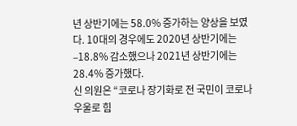년 상반기에는 58.0% 증가하는 양상을 보였다. 10대의 경우에도 2020년 상반기에는 –18.8% 감소했으나 2021년 상반기에는 28.4% 증가했다.
신 의원은 “코로나 장기화로 전 국민이 코로나 우울로 힘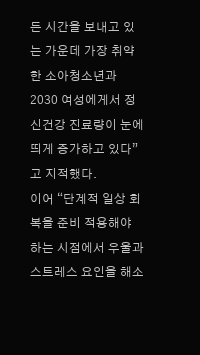든 시간을 보내고 있는 가운데 가장 취약한 소아청소년과 2030 여성에게서 정신건강 진료량이 눈에 띄게 증가하고 있다”고 지적했다.
이어 “단계적 일상 회복을 준비 적용해야 하는 시점에서 우울과 스트레스 요인을 해소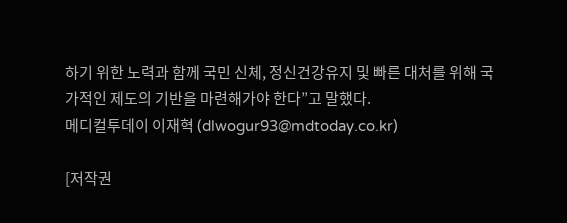하기 위한 노력과 함께 국민 신체, 정신건강유지 및 빠른 대처를 위해 국가적인 제도의 기반을 마련해가야 한다”고 말했다.
메디컬투데이 이재혁 (dlwogur93@mdtoday.co.kr)

[저작권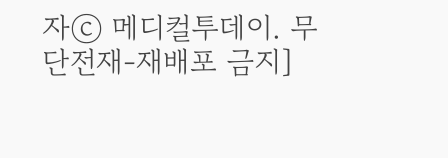자ⓒ 메디컬투데이. 무단전재-재배포 금지]